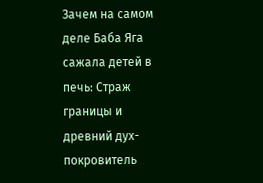Зачем на самом деле Баба Яга сажала детей в печь: Страж границы и древний дух-покровитель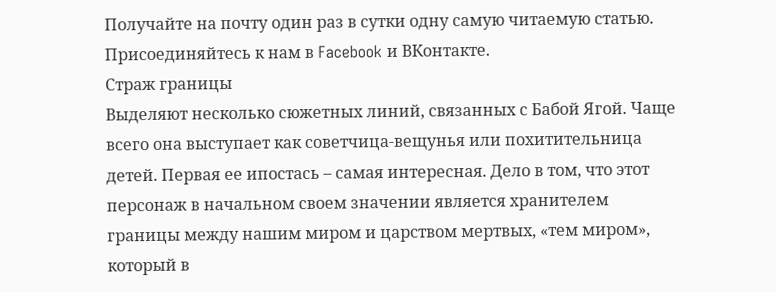Получайте на почту один раз в сутки одну самую читаемую статью. Присоединяйтесь к нам в Facebook и ВКонтакте.
Страж границы
Выделяют несколько сюжетных линий, связанных с Бабой Ягой. Чаще всего она выступает как советчица-вещунья или похитительница детей. Первая ее ипостась – самая интересная. Дело в том, что этот персонаж в начальном своем значении является хранителем границы между нашим миром и царством мертвых, «тем миром», который в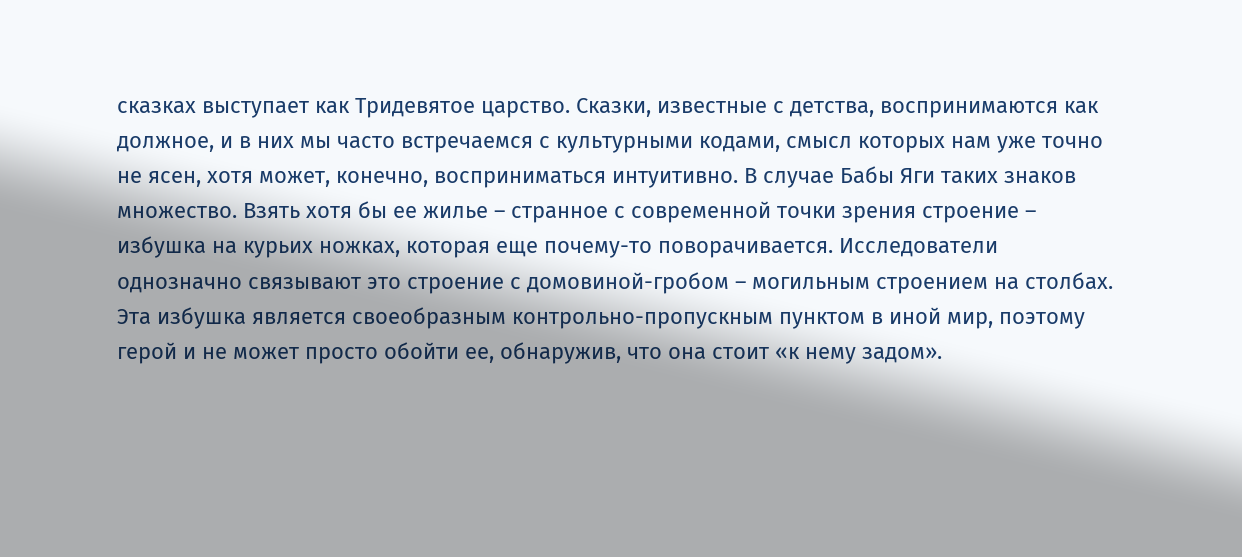сказках выступает как Тридевятое царство. Сказки, известные с детства, воспринимаются как должное, и в них мы часто встречаемся с культурными кодами, смысл которых нам уже точно не ясен, хотя может, конечно, восприниматься интуитивно. В случае Бабы Яги таких знаков множество. Взять хотя бы ее жилье – странное с современной точки зрения строение – избушка на курьих ножках, которая еще почему-то поворачивается. Исследователи однозначно связывают это строение с домовиной-гробом – могильным строением на столбах. Эта избушка является своеобразным контрольно-пропускным пунктом в иной мир, поэтому герой и не может просто обойти ее, обнаружив, что она стоит «к нему задом».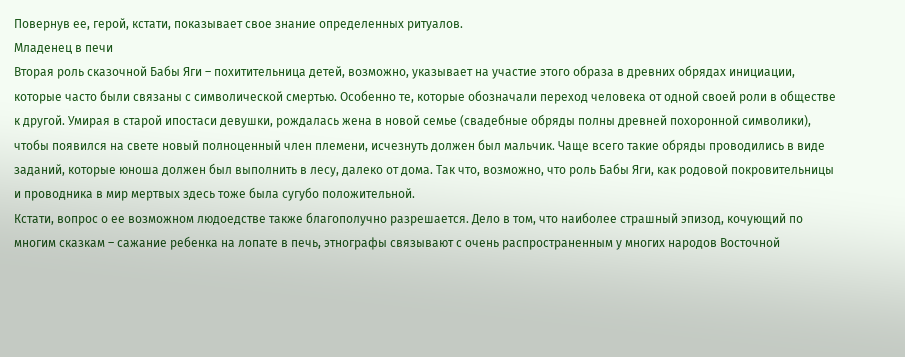Повернув ее, герой, кстати, показывает свое знание определенных ритуалов.
Младенец в печи
Вторая роль сказочной Бабы Яги – похитительница детей, возможно, указывает на участие этого образа в древних обрядах инициации, которые часто были связаны с символической смертью. Особенно те, которые обозначали переход человека от одной своей роли в обществе к другой. Умирая в старой ипостаси девушки, рождалась жена в новой семье (свадебные обряды полны древней похоронной символики), чтобы появился на свете новый полноценный член племени, исчезнуть должен был мальчик. Чаще всего такие обряды проводились в виде заданий, которые юноша должен был выполнить в лесу, далеко от дома. Так что, возможно, что роль Бабы Яги, как родовой покровительницы и проводника в мир мертвых здесь тоже была сугубо положительной.
Кстати, вопрос о ее возможном людоедстве также благополучно разрешается. Дело в том, что наиболее страшный эпизод, кочующий по многим сказкам – сажание ребенка на лопате в печь, этнографы связывают с очень распространенным у многих народов Восточной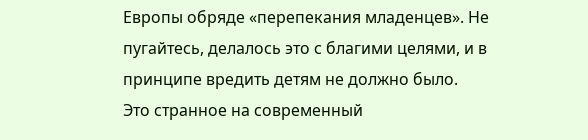Европы обряде «перепекания младенцев». Не пугайтесь, делалось это с благими целями, и в принципе вредить детям не должно было.
Это странное на современный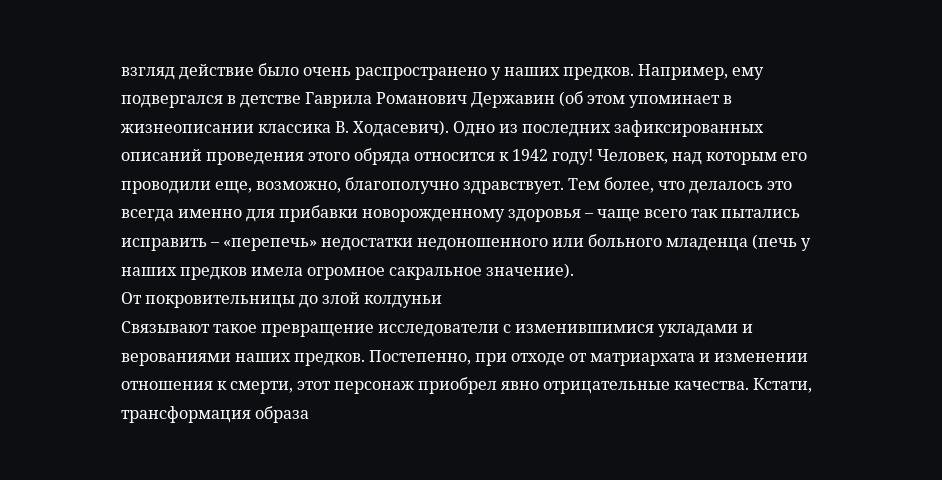взгляд действие было очень распространено у наших предков. Например, ему подвергался в детстве Гаврила Романович Державин (об этом упоминает в жизнеописании классика В. Ходасевич). Одно из последних зафиксированных описаний проведения этого обряда относится к 1942 году! Человек, над которым его проводили еще, возможно, благополучно здравствует. Тем более, что делалось это всегда именно для прибавки новорожденному здоровья – чаще всего так пытались исправить – «перепечь» недостатки недоношенного или больного младенца (печь у наших предков имела огромное сакральное значение).
От покровительницы до злой колдуньи
Связывают такое превращение исследователи с изменившимися укладами и верованиями наших предков. Постепенно, при отходе от матриархата и изменении отношения к смерти, этот персонаж приобрел явно отрицательные качества. Кстати, трансформация образа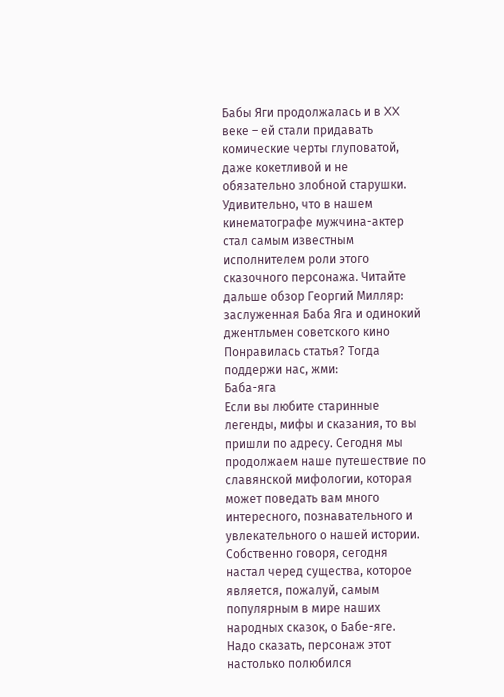Бабы Яги продолжалась и в XX веке – ей стали придавать комические черты глуповатой, даже кокетливой и не обязательно злобной старушки.
Удивительно, что в нашем кинематографе мужчина-актер стал самым известным исполнителем роли этого сказочного персонажа. Читайте дальше обзор Георгий Милляр: заслуженная Баба Яга и одинокий джентльмен советского кино
Понравилась статья? Тогда поддержи нас, жми:
Баба-яга
Если вы любите старинные легенды, мифы и сказания, то вы пришли по адресу. Сегодня мы продолжаем наше путешествие по славянской мифологии, которая может поведать вам много интересного, познавательного и увлекательного о нашей истории. Собственно говоря, сегодня настал черед существа, которое является, пожалуй, самым популярным в мире наших народных сказок, о Бабе-яге.
Надо сказать, персонаж этот настолько полюбился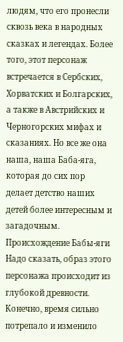людям, что его пронесли сквозь века в народных сказках и легендах. Более того, этот персонаж встречается в Сербских, Хорватских и Болгарских, а также в Австрийских и Черногорских мифах и сказаниях. Но все же она наша, наша Баба-яга, которая до сих пор делает детство наших детей более интересным и загадочным.
Происхождение Бабы-яги
Надо сказать, образ этого персонажа происходит из глубокой древности. Конечно, время сильно потрепало и изменило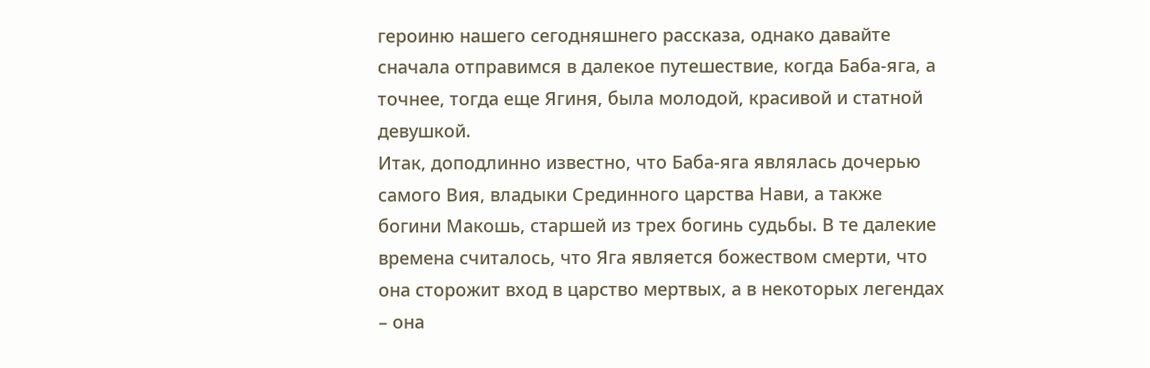героиню нашего сегодняшнего рассказа, однако давайте сначала отправимся в далекое путешествие, когда Баба-яга, а точнее, тогда еще Ягиня, была молодой, красивой и статной девушкой.
Итак, доподлинно известно, что Баба-яга являлась дочерью самого Вия, владыки Срединного царства Нави, а также богини Макошь, старшей из трех богинь судьбы. В те далекие времена считалось, что Яга является божеством смерти, что она сторожит вход в царство мертвых, а в некоторых легендах – она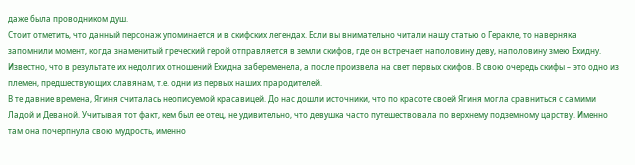даже была проводником душ.
Стоит отметить, что данный персонаж упоминается и в скифских легендах. Если вы внимательно читали нашу статью о Геракле, то наверняка запомнили момент, когда знаменитый греческий герой отправляется в земли скифов, где он встречает наполовину деву, наполовину змею Ехидну. Известно, что в результате их недолгих отношений Ехидна забеременела, а после произвела на свет первых скифов. В свою очередь скифы – это одно из племен, предшествующих славянам, т.е. одни из первых наших прародителей.
В те давние времена, Ягиня считалась неописуемой красавицей. До нас дошли источники, что по красоте своей Ягиня могла сравниться с самими Ладой и Деваной. Учитывая тот факт, кем был ее отец, не удивительно, что девушка часто путешествовала по верхнему подземному царству. Именно там она почерпнула свою мудрость, именно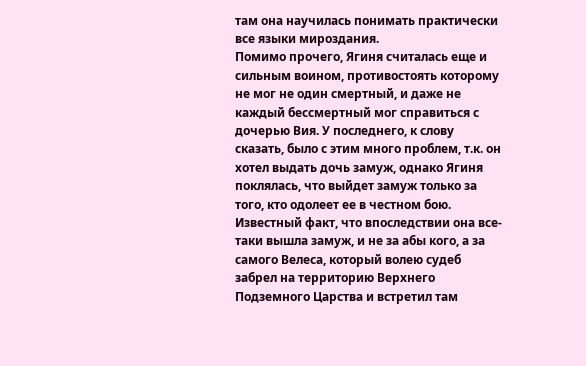там она научилась понимать практически все языки мироздания.
Помимо прочего, Ягиня считалась еще и сильным воином, противостоять которому не мог не один смертный, и даже не каждый бессмертный мог справиться с дочерью Вия. У последнего, к слову сказать, было с этим много проблем, т.к. он хотел выдать дочь замуж, однако Ягиня поклялась, что выйдет замуж только за того, кто одолеет ее в честном бою.
Известный факт, что впоследствии она все-таки вышла замуж, и не за абы кого, а за самого Велеса, который волею судеб забрел на территорию Верхнего Подземного Царства и встретил там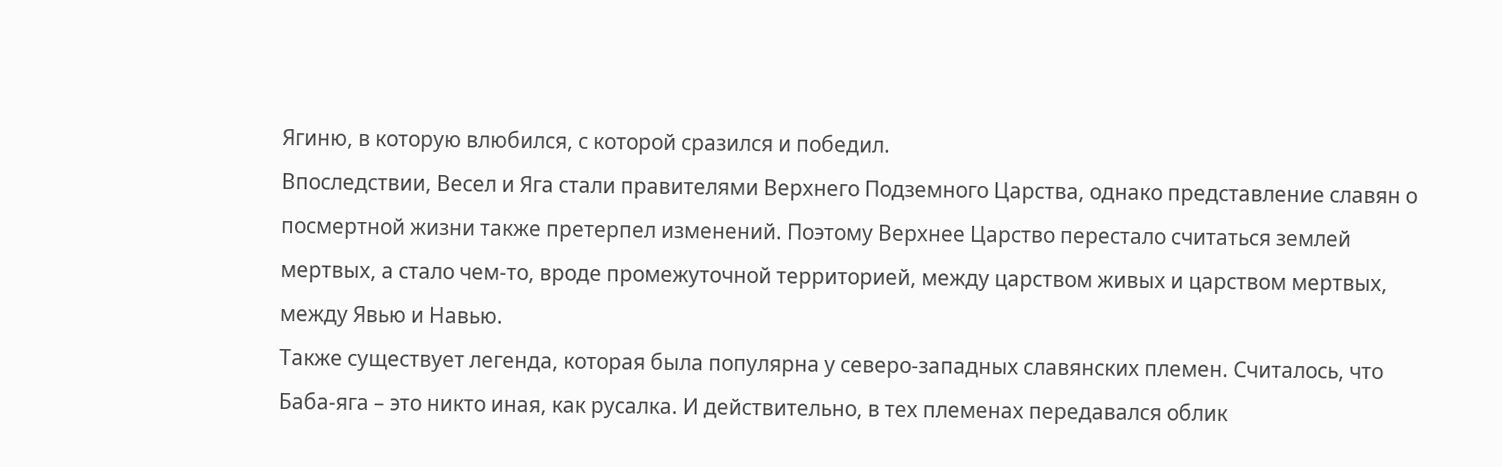Ягиню, в которую влюбился, с которой сразился и победил.
Впоследствии, Весел и Яга стали правителями Верхнего Подземного Царства, однако представление славян о посмертной жизни также претерпел изменений. Поэтому Верхнее Царство перестало считаться землей мертвых, а стало чем-то, вроде промежуточной территорией, между царством живых и царством мертвых, между Явью и Навью.
Также существует легенда, которая была популярна у северо-западных славянских племен. Считалось, что Баба-яга – это никто иная, как русалка. И действительно, в тех племенах передавался облик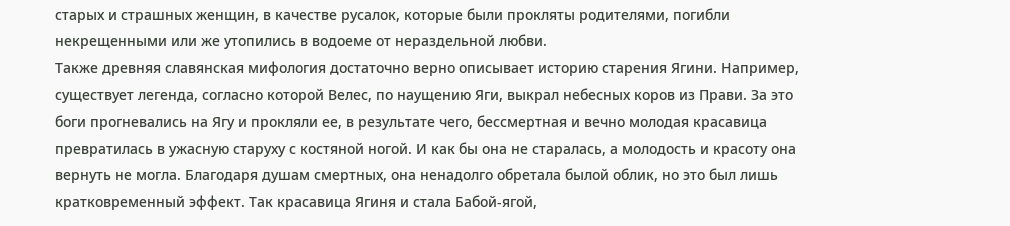старых и страшных женщин, в качестве русалок, которые были прокляты родителями, погибли некрещенными или же утопились в водоеме от нераздельной любви.
Также древняя славянская мифология достаточно верно описывает историю старения Ягини. Например, существует легенда, согласно которой Велес, по наущению Яги, выкрал небесных коров из Прави. За это боги прогневались на Ягу и прокляли ее, в результате чего, бессмертная и вечно молодая красавица превратилась в ужасную старуху с костяной ногой. И как бы она не старалась, а молодость и красоту она вернуть не могла. Благодаря душам смертных, она ненадолго обретала былой облик, но это был лишь кратковременный эффект. Так красавица Ягиня и стала Бабой-ягой,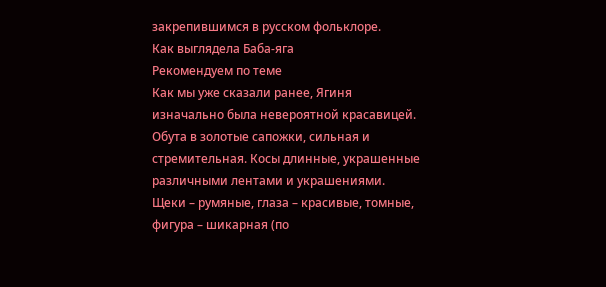закрепившимся в русском фольклоре.
Как выглядела Баба-яга
Рекомендуем по теме
Как мы уже сказали ранее, Ягиня изначально была невероятной красавицей. Обута в золотые сапожки, сильная и стремительная. Косы длинные, украшенные различными лентами и украшениями. Щеки – румяные, глаза – красивые, томные, фигура – шикарная (по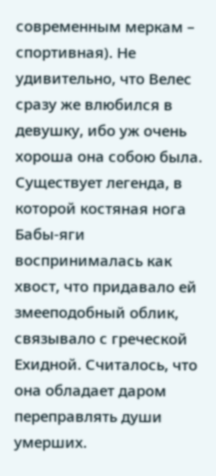современным меркам – спортивная). Не удивительно, что Велес сразу же влюбился в девушку, ибо уж очень хороша она собою была.
Существует легенда, в которой костяная нога Бабы-яги воспринималась как хвост, что придавало ей змееподобный облик, связывало с греческой Ехидной. Считалось, что она обладает даром переправлять души умерших.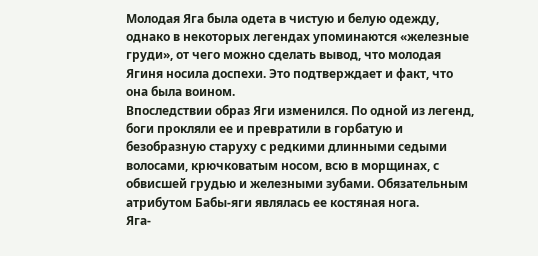Молодая Яга была одета в чистую и белую одежду, однако в некоторых легендах упоминаются «железные груди», от чего можно сделать вывод, что молодая Ягиня носила доспехи. Это подтверждает и факт, что она была воином.
Впоследствии образ Яги изменился. По одной из легенд, боги прокляли ее и превратили в горбатую и безобразную старуху с редкими длинными седыми волосами, крючковатым носом, всю в морщинах, с обвисшей грудью и железными зубами. Обязательным атрибутом Бабы-яги являлась ее костяная нога.
Яга-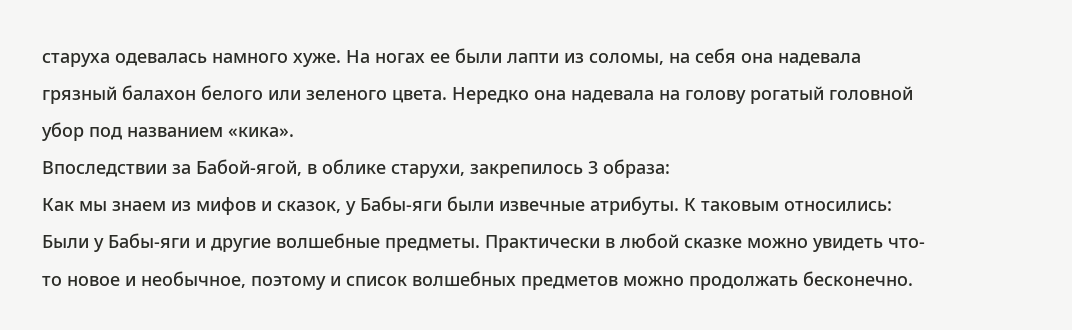старуха одевалась намного хуже. На ногах ее были лапти из соломы, на себя она надевала грязный балахон белого или зеленого цвета. Нередко она надевала на голову рогатый головной убор под названием «кика».
Впоследствии за Бабой-ягой, в облике старухи, закрепилось 3 образа:
Как мы знаем из мифов и сказок, у Бабы-яги были извечные атрибуты. К таковым относились:
Были у Бабы-яги и другие волшебные предметы. Практически в любой сказке можно увидеть что-то новое и необычное, поэтому и список волшебных предметов можно продолжать бесконечно.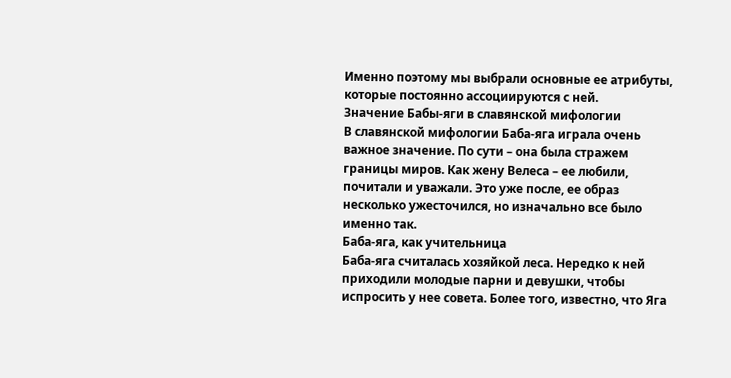Именно поэтому мы выбрали основные ее атрибуты, которые постоянно ассоциируются с ней.
Значение Бабы-яги в славянской мифологии
В славянской мифологии Баба-яга играла очень важное значение. По сути – она была стражем границы миров. Как жену Велеса – ее любили, почитали и уважали. Это уже после, ее образ несколько ужесточился, но изначально все было именно так.
Баба-яга, как учительница
Баба-яга считалась хозяйкой леса. Нередко к ней приходили молодые парни и девушки, чтобы испросить у нее совета. Более того, известно, что Яга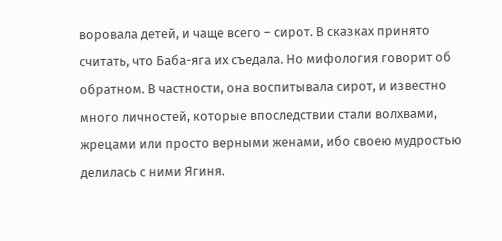воровала детей, и чаще всего – сирот. В сказках принято считать, что Баба-яга их съедала. Но мифология говорит об обратном. В частности, она воспитывала сирот, и известно много личностей, которые впоследствии стали волхвами, жрецами или просто верными женами, ибо своею мудростью делилась с ними Ягиня.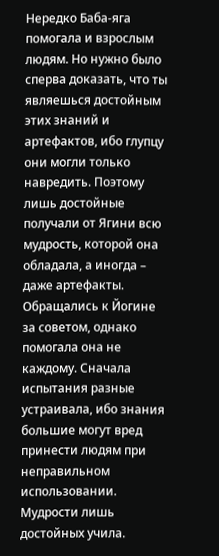Нередко Баба-яга помогала и взрослым людям. Но нужно было сперва доказать, что ты являешься достойным этих знаний и артефактов, ибо глупцу они могли только навредить. Поэтому лишь достойные получали от Ягини всю мудрость, которой она обладала, а иногда – даже артефакты.
Обращались к Йогине за советом, однако помогала она не каждому. Сначала испытания разные устраивала, ибо знания большие могут вред принести людям при неправильном использовании. Мудрости лишь достойных учила.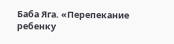Баба Яга. «Перепекание ребенку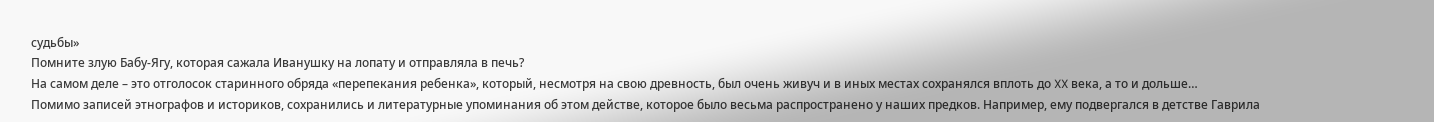судьбы»
Помните злую Бабу-Ягу, которая сажала Иванушку на лопату и отправляла в печь?
На самом деле – это отголосок старинного обряда «перепекания ребенка», который, несмотря на свою древность, был очень живуч и в иных местах сохранялся вплоть до XX века, а то и дольше…
Помимо записей этнографов и историков, сохранились и литературные упоминания об этом действе, которое было весьма распространено у наших предков. Например, ему подвергался в детстве Гаврила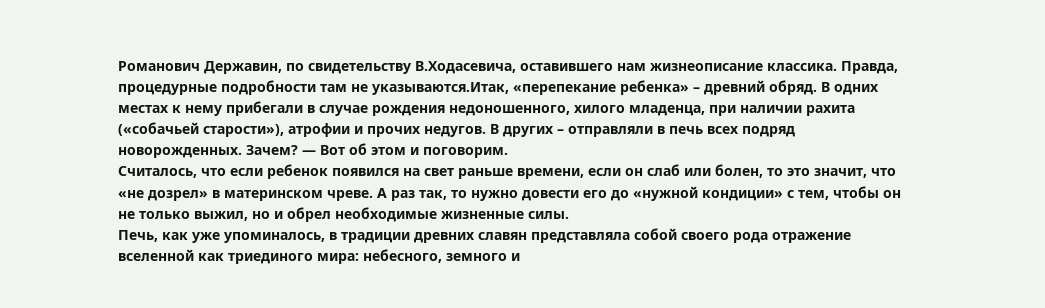Романович Державин, по свидетельству В.Ходасевича, оставившего нам жизнеописание классика. Правда, процедурные подробности там не указываются.Итак, «перепекание ребенка» – древний обряд. В одних местах к нему прибегали в случае рождения недоношенного, хилого младенца, при наличии рахита («собачьей старости»), атрофии и прочих недугов. В других – отправляли в печь всех подряд новорожденных. Зачем? — Вот об этом и поговорим.
Считалось, что если ребенок появился на свет раньше времени, если он слаб или болен, то это значит, что «не дозрел» в материнском чреве. А раз так, то нужно довести его до «нужной кондиции» с тем, чтобы он не только выжил, но и обрел необходимые жизненные силы.
Печь, как уже упоминалось, в традиции древних славян представляла собой своего рода отражение вселенной как триединого мира: небесного, земного и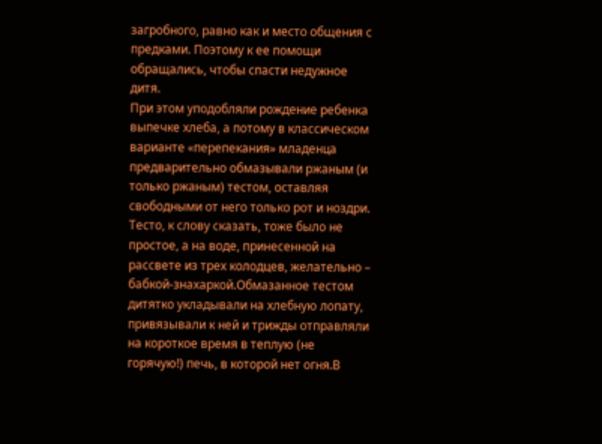загробного, равно как и место общения с предками. Поэтому к ее помощи обращались, чтобы спасти недужное дитя.
При этом уподобляли рождение ребенка выпечке хлеба, а потому в классическом варианте «перепекания» младенца предварительно обмазывали ржаным (и только ржаным) тестом, оставляя свободными от него только рот и ноздри.
Тесто, к слову сказать, тоже было не простое, а на воде, принесенной на рассвете из трех колодцев, желательно – бабкой-знахаркой.Обмазанное тестом дитятко укладывали на хлебную лопату, привязывали к ней и трижды отправляли на короткое время в теплую (не горячую!) печь, в которой нет огня.В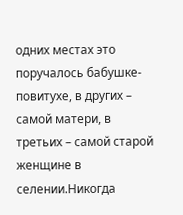одних местах это поручалось бабушке-повитухе, в других – самой матери, в третьих – самой старой женщине в селении.Никогда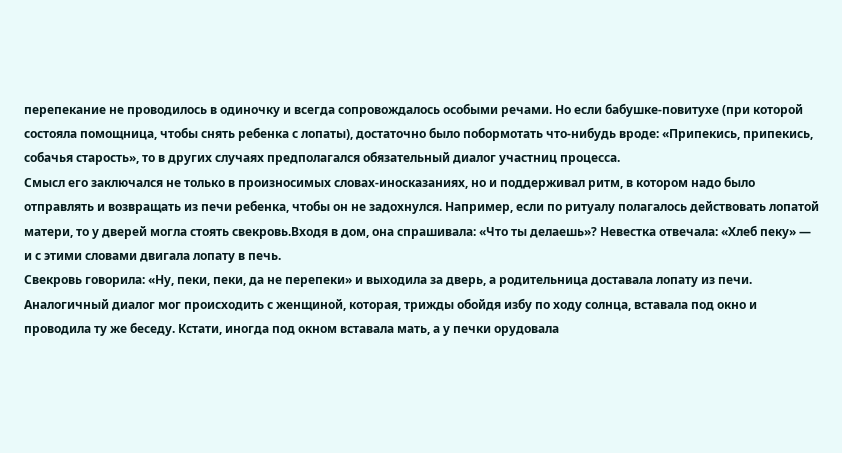перепекание не проводилось в одиночку и всегда сопровождалось особыми речами. Но если бабушке-повитухе (при которой состояла помощница, чтобы снять ребенка с лопаты), достаточно было побормотать что-нибудь вроде: «Припекись, припекись, собачья старость», то в других случаях предполагался обязательный диалог участниц процесса.
Смысл его заключался не только в произносимых словах-иносказаниях, но и поддерживал ритм, в котором надо было отправлять и возвращать из печи ребенка, чтобы он не задохнулся. Например, если по ритуалу полагалось действовать лопатой матери, то у дверей могла стоять свекровь.Входя в дом, она спрашивала: «Что ты делаешь»? Невестка отвечала: «Хлеб пеку» — и с этими словами двигала лопату в печь.
Свекровь говорила: «Ну, пеки, пеки, да не перепеки» и выходила за дверь, а родительница доставала лопату из печи.
Аналогичный диалог мог происходить с женщиной, которая, трижды обойдя избу по ходу солнца, вставала под окно и проводила ту же беседу. Кстати, иногда под окном вставала мать, а у печки орудовала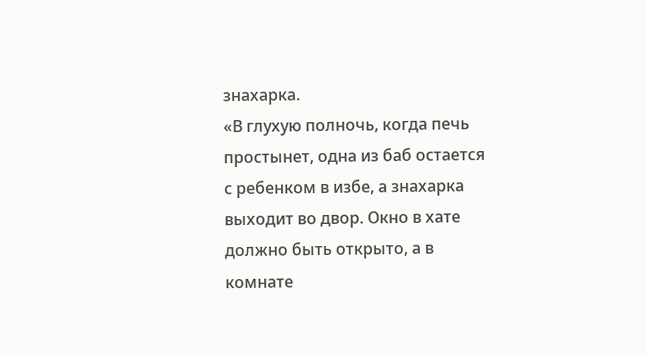знахарка.
«В глухую полночь, когда печь простынет, одна из баб остается с ребенком в избе, а знахарка выходит во двор. Окно в хате должно быть открыто, а в комнате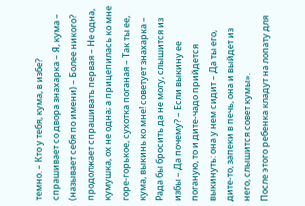темно. – Кто у тебя, кума, в избе? спрашивает со двора знахарка – Я, кума – (называет себя по имени) – Более никого? продолжает спрашивать первая – Не одна, кумушка, ох не одна; а прицепилась ко мне горе-горькое, сухотка поганая – Так ты ее, кума, выкинь ко мне! советует знахарка – Рада бы бросить да не могу, слышится из избы – Да почему? – Если выкину ее поганую, то и дите-чадо прийдется выкинуть: она у нем сидит – Да ты его, дите-то, запеки в печь, она и выйдет из него, слышится совет кумы».
После этого ребенка кладут на лопату для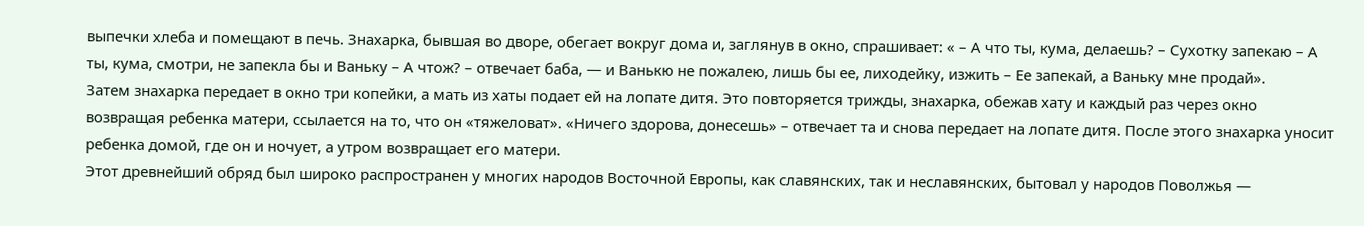выпечки хлеба и помещают в печь. Знахарка, бывшая во дворе, обегает вокруг дома и, заглянув в окно, спрашивает: « – А что ты, кума, делаешь? – Сухотку запекаю – А ты, кума, смотри, не запекла бы и Ваньку – А чтож? – отвечает баба, — и Ванькю не пожалею, лишь бы ее, лиходейку, изжить – Ее запекай, а Ваньку мне продай».
Затем знахарка передает в окно три копейки, а мать из хаты подает ей на лопате дитя. Это повторяется трижды, знахарка, обежав хату и каждый раз через окно возвращая ребенка матери, ссылается на то, что он «тяжеловат». «Ничего здорова, донесешь» – отвечает та и снова передает на лопате дитя. После этого знахарка уносит ребенка домой, где он и ночует, а утром возвращает его матери.
Этот древнейший обряд был широко распространен у многих народов Восточной Европы, как славянских, так и неславянских, бытовал у народов Поволжья —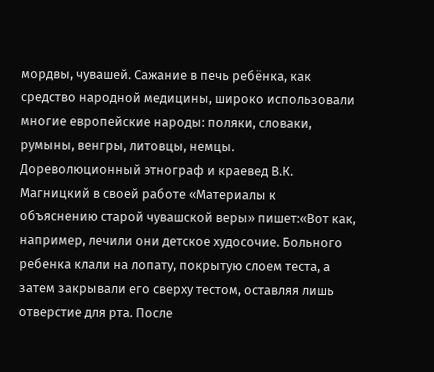мордвы, чувашей. Сажание в печь ребёнка, как средство народной медицины, широко использовали многие европейские народы: поляки, словаки, румыны, венгры, литовцы, немцы.
Дореволюционный этнограф и краевед В.К. Магницкий в своей работе «Материалы к объяснению старой чувашской веры» пишет:«Вот как, например, лечили они детское худосочие. Больного ребенка клали на лопату, покрытую слоем теста, а затем закрывали его сверху тестом, оставляя лишь отверстие для рта. После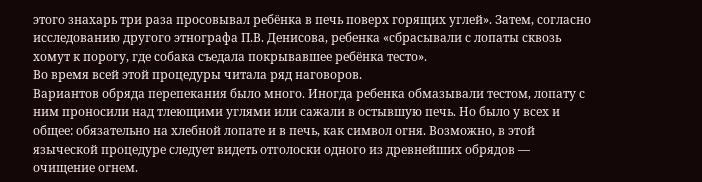этого знахарь три раза просовывал ребёнка в печь поверх горящих углей». Затем, согласно исследованию другого этнографа П.В. Денисова, ребенка «сбрасывали с лопаты сквозь хомут к порогу, где собака съедала покрывавшее ребёнка тесто».
Во время всей этой процедуры читала ряд наговоров.
Вариантов обряда перепекания было много. Иногда ребенка обмазывали тестом, лопату с ним проносили над тлеющими углями или сажали в остывшую печь. Но было у всех и общее: обязательно на хлебной лопате и в печь, как символ огня. Возможно, в этой языческой процедуре следует видеть отголоски одного из древнейших обрядов — очищение огнем.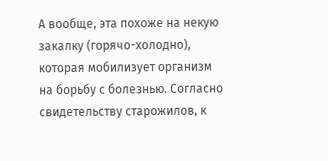А вообще, эта похоже на некую закалку (горячо-холодно), которая мобилизует организм на борьбу с болезнью. Согласно свидетельству старожилов, к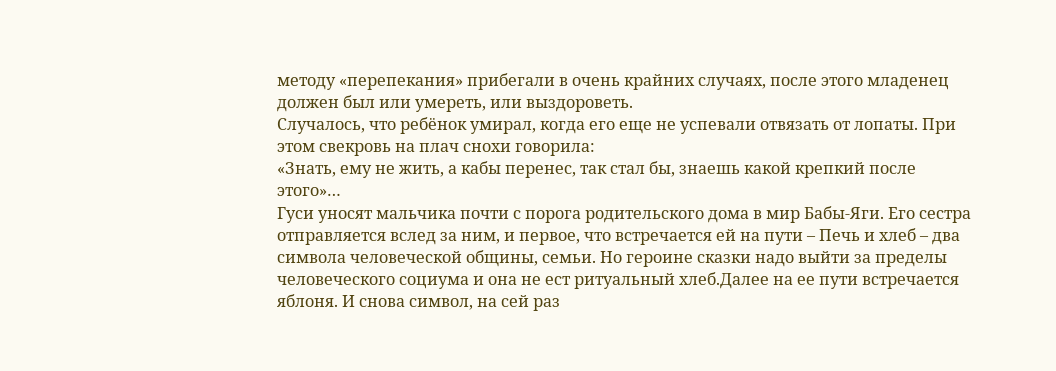методу «перепекания» прибегали в очень крайних случаях, после этого младенец должен был или умереть, или выздороветь.
Случалось, что ребёнок умирал, когда его еще не успевали отвязать от лопаты. При этом свекровь на плач снохи говорила:
«Знать, ему не жить, а кабы перенес, так стал бы, знаешь какой крепкий после этого»…
Гуси уносят мальчика почти с порога родительского дома в мир Бабы-Яги. Его сестра отправляется вслед за ним, и первое, что встречается ей на пути – Печь и хлеб – два символа человеческой общины, семьи. Но героине сказки надо выйти за пределы человеческого социума и она не ест ритуальный хлеб.Далее на ее пути встречается яблоня. И снова символ, на сей раз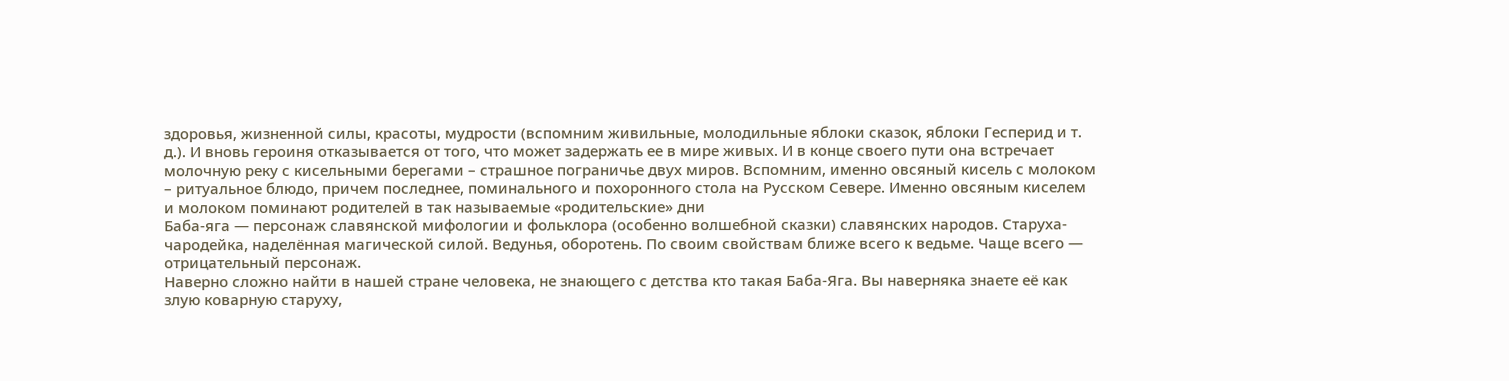здоровья, жизненной силы, красоты, мудрости (вспомним живильные, молодильные яблоки сказок, яблоки Гесперид и т. д.). И вновь героиня отказывается от того, что может задержать ее в мире живых. И в конце своего пути она встречает молочную реку с кисельными берегами – страшное пограничье двух миров. Вспомним, именно овсяный кисель с молоком – ритуальное блюдо, причем последнее, поминального и похоронного стола на Русском Севере. Именно овсяным киселем и молоком поминают родителей в так называемые «родительские» дни
Баба-яга — персонаж славянской мифологии и фольклора (особенно волшебной сказки) славянских народов. Старуха-чародейка, наделённая магической силой. Ведунья, оборотень. По своим свойствам ближе всего к ведьме. Чаще всего — отрицательный персонаж.
Наверно сложно найти в нашей стране человека, не знающего с детства кто такая Баба-Яга. Вы наверняка знаете её как злую коварную старуху,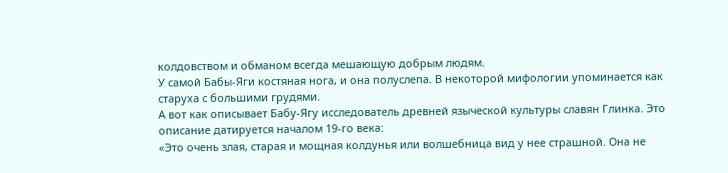колдовством и обманом всегда мешающую добрым людям.
У самой Бабы-Яги костяная нога, и она полуслепа. В некоторой мифологии упоминается как старуха с большими грудями.
А вот как описывает Бабу-Ягу исследователь древней языческой культуры славян Глинка. Это описание датируется началом 19-го века:
«Это очень злая, старая и мощная колдунья или волшебница вид у нее страшной. Она не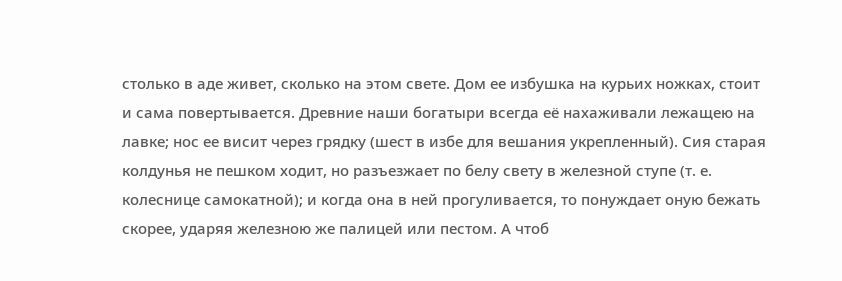столько в аде живет, сколько на этом свете. Дом ее избушка на курьих ножках, стоит и сама повертывается. Древние наши богатыри всегда её нахаживали лежащею на лавке; нос ее висит через грядку (шест в избе для вешания укрепленный). Сия старая колдунья не пешком ходит, но разъезжает по белу свету в железной ступе (т. е. колеснице самокатной); и когда она в ней прогуливается, то понуждает оную бежать скорее, ударяя железною же палицей или пестом. А чтоб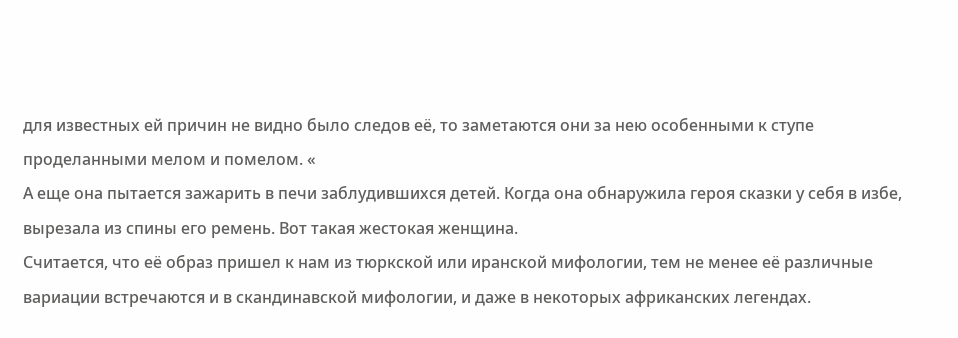для известных ей причин не видно было следов её, то заметаются они за нею особенными к ступе проделанными мелом и помелом. «
А еще она пытается зажарить в печи заблудившихся детей. Когда она обнаружила героя сказки у себя в избе, вырезала из спины его ремень. Вот такая жестокая женщина.
Считается, что её образ пришел к нам из тюркской или иранской мифологии, тем не менее её различные вариации встречаются и в скандинавской мифологии, и даже в некоторых африканских легендах.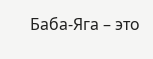Баба-Яга – это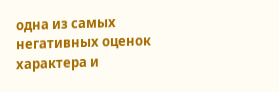одна из самых негативных оценок характера и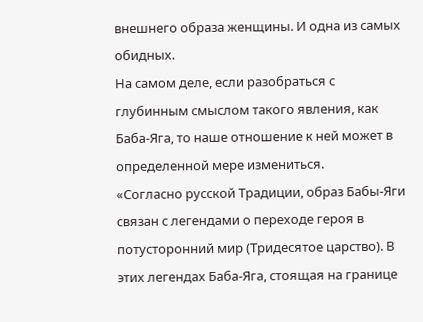внешнего образа женщины. И одна из самых обидных.
На самом деле, если разобраться с глубинным смыслом такого явления, как Баба-Яга, то наше отношение к ней может в определенной мере измениться.
«Согласно русской Традиции, образ Бабы-Яги связан с легендами о переходе героя в потусторонний мир (Тридесятое царство). В этих легендах Баба-Яга, стоящая на границе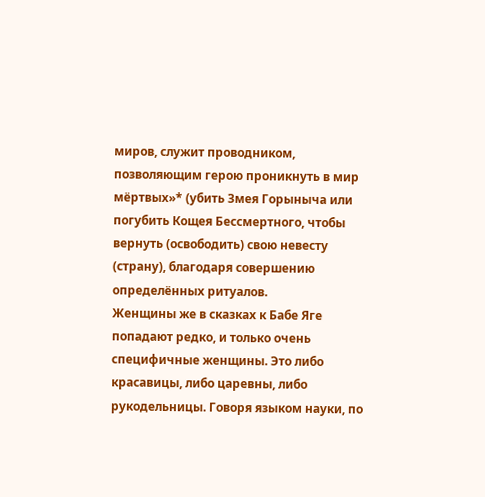миров, служит проводником, позволяющим герою проникнуть в мир мёртвых»* (убить Змея Горыныча или погубить Кощея Бессмертного, чтобы вернуть (освободить) свою невесту (страну), благодаря совершению определённых ритуалов.
Женщины же в сказках к Бабе Яге попадают редко, и только очень специфичные женщины. Это либо красавицы, либо царевны, либо рукодельницы. Говоря языком науки, по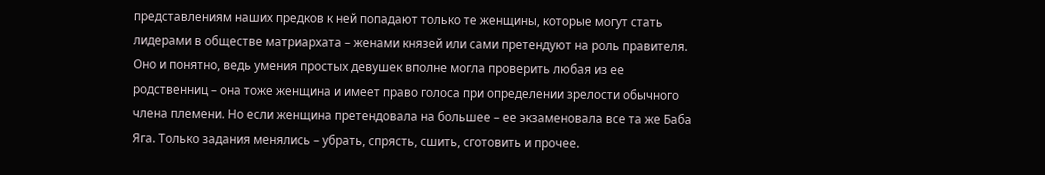представлениям наших предков к ней попадают только те женщины, которые могут стать лидерами в обществе матриархата – женами князей или сами претендуют на роль правителя. Оно и понятно, ведь умения простых девушек вполне могла проверить любая из ее родственниц – она тоже женщина и имеет право голоса при определении зрелости обычного члена племени. Но если женщина претендовала на большее – ее экзаменовала все та же Баба Яга. Только задания менялись – убрать, спрясть, сшить, сготовить и прочее.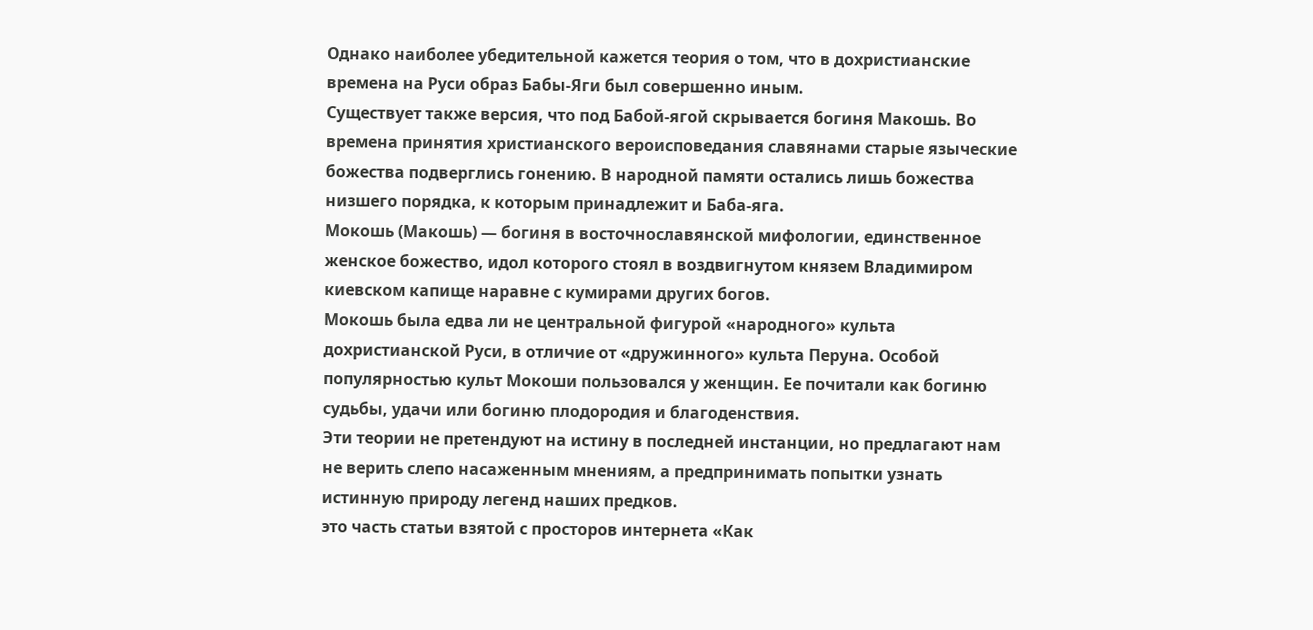Однако наиболее убедительной кажется теория о том, что в дохристианские времена на Руси образ Бабы-Яги был совершенно иным.
Существует также версия, что под Бабой-ягой скрывается богиня Макошь. Во времена принятия христианского вероисповедания славянами старые языческие божества подверглись гонению. В народной памяти остались лишь божества низшего порядка, к которым принадлежит и Баба-яга.
Мокошь (Макошь) — богиня в восточнославянской мифологии, единственное женское божество, идол которого стоял в воздвигнутом князем Владимиром киевском капище наравне с кумирами других богов.
Мокошь была едва ли не центральной фигурой «народного» культа дохристианской Руси, в отличие от «дружинного» культа Перуна. Особой популярностью культ Мокоши пользовался у женщин. Ее почитали как богиню судьбы, удачи или богиню плодородия и благоденствия.
Эти теории не претендуют на истину в последней инстанции, но предлагают нам не верить слепо насаженным мнениям, а предпринимать попытки узнать истинную природу легенд наших предков.
это часть статьи взятой с просторов интернета «Как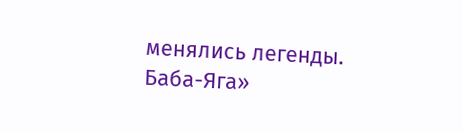менялись легенды. Баба-Яга»